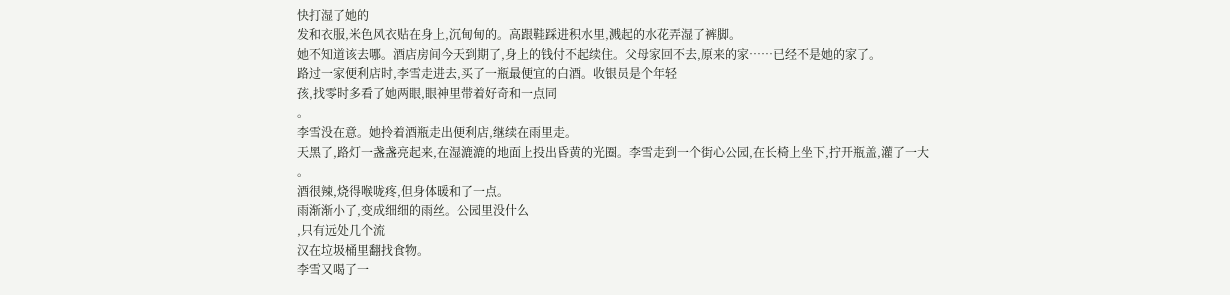快打湿了她的
发和衣服,米色风衣贴在身上,沉甸甸的。高跟鞋踩进积水里,溅起的水花弄湿了裤脚。
她不知道该去哪。酒店房间今天到期了,身上的钱付不起续住。父母家回不去,原来的家……已经不是她的家了。
路过一家便利店时,李雪走进去,买了一瓶最便宜的白酒。收银员是个年轻
孩,找零时多看了她两眼,眼神里带着好奇和一点同
。
李雪没在意。她拎着酒瓶走出便利店,继续在雨里走。
天黑了,路灯一盏盏亮起来,在湿漉漉的地面上投出昏黄的光圈。李雪走到一个街心公园,在长椅上坐下,拧开瓶盖,灌了一大
。
酒很辣,烧得喉咙疼,但身体暖和了一点。
雨渐渐小了,变成细细的雨丝。公园里没什么
,只有远处几个流
汉在垃圾桶里翻找食物。
李雪又喝了一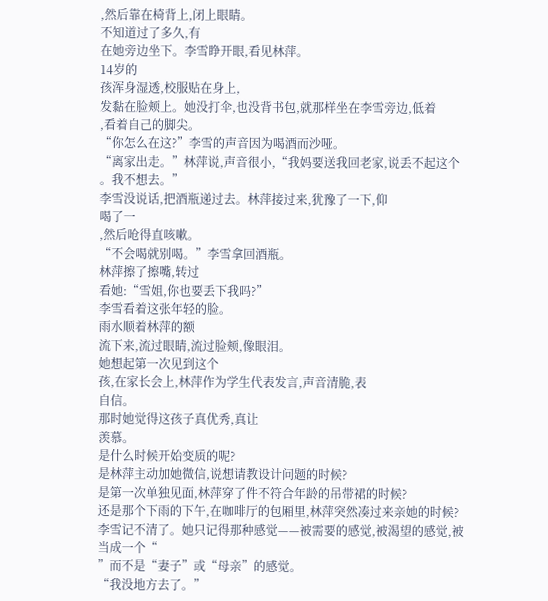,然后靠在椅背上,闭上眼睛。
不知道过了多久,有
在她旁边坐下。李雪睁开眼,看见林萍。
14岁的
孩浑身湿透,校服贴在身上,
发黏在脸颊上。她没打伞,也没背书包,就那样坐在李雪旁边,低着
,看着自己的脚尖。
“你怎么在这?”李雪的声音因为喝酒而沙哑。
“离家出走。”林萍说,声音很小,“我妈要送我回老家,说丢不起这个
。我不想去。”
李雪没说话,把酒瓶递过去。林萍接过来,犹豫了一下,仰
喝了一
,然后呛得直咳嗽。
“不会喝就别喝。”李雪拿回酒瓶。
林萍擦了擦嘴,转过
看她:“雪姐,你也要丢下我吗?”
李雪看着这张年轻的脸。
雨水顺着林萍的额
流下来,流过眼睛,流过脸颊,像眼泪。
她想起第一次见到这个
孩,在家长会上,林萍作为学生代表发言,声音清脆,表
自信。
那时她觉得这孩子真优秀,真让
羡慕。
是什么时候开始变质的呢?
是林萍主动加她微信,说想请教设计问题的时候?
是第一次单独见面,林萍穿了件不符合年龄的吊带裙的时候?
还是那个下雨的下午,在咖啡厅的包厢里,林萍突然凑过来亲她的时候?
李雪记不清了。她只记得那种感觉——被需要的感觉,被渴望的感觉,被当成一个“
”而不是“妻子”或“母亲”的感觉。
“我没地方去了。”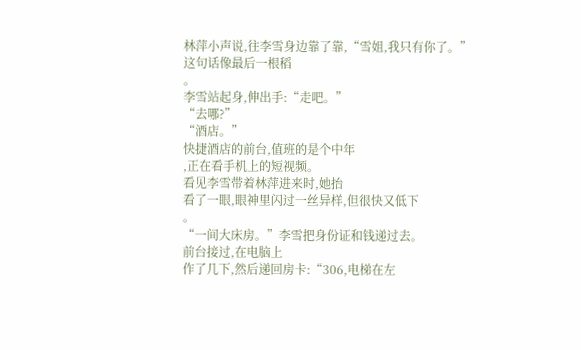林萍小声说,往李雪身边靠了靠,“雪姐,我只有你了。”
这句话像最后一根稻
。
李雪站起身,伸出手:“走吧。”
“去哪?”
“酒店。”
快捷酒店的前台,值班的是个中年
,正在看手机上的短视频。
看见李雪带着林萍进来时,她抬
看了一眼,眼神里闪过一丝异样,但很快又低下
。
“一间大床房。”李雪把身份证和钱递过去。
前台接过,在电脑上
作了几下,然后递回房卡:“306,电梯在左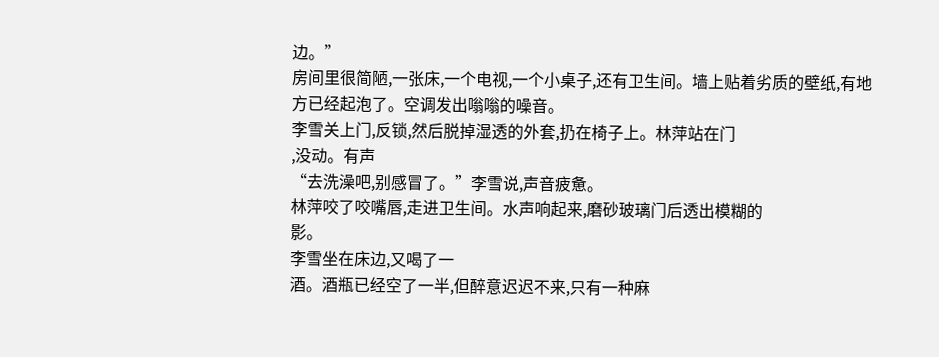边。”
房间里很简陋,一张床,一个电视,一个小桌子,还有卫生间。墙上贴着劣质的壁纸,有地方已经起泡了。空调发出嗡嗡的噪音。
李雪关上门,反锁,然后脱掉湿透的外套,扔在椅子上。林萍站在门
,没动。有声
“去洗澡吧,别感冒了。”李雪说,声音疲惫。
林萍咬了咬嘴唇,走进卫生间。水声响起来,磨砂玻璃门后透出模糊的
影。
李雪坐在床边,又喝了一
酒。酒瓶已经空了一半,但醉意迟迟不来,只有一种麻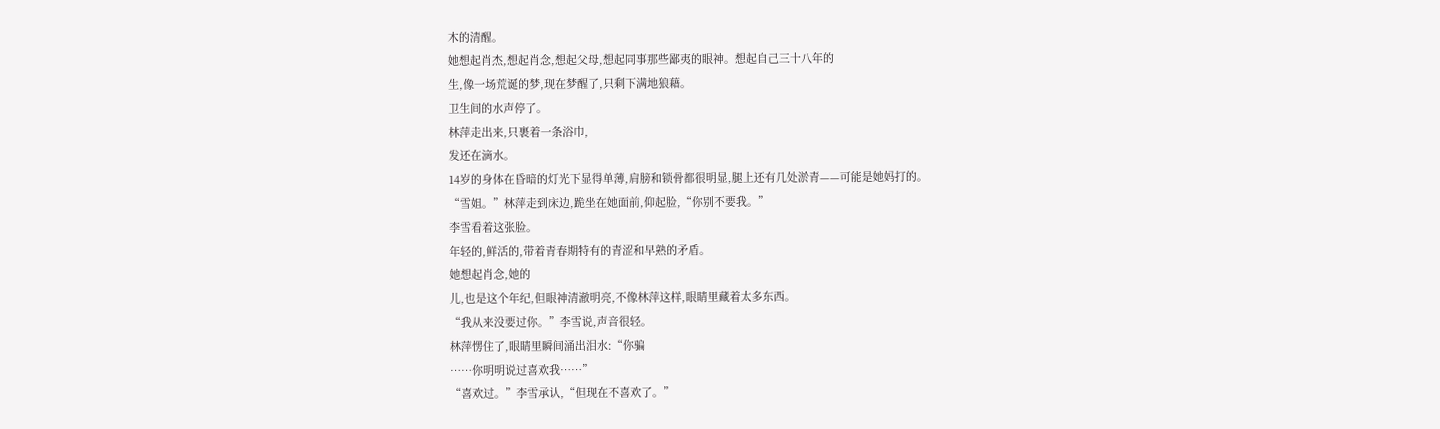木的清醒。
她想起肖杰,想起肖念,想起父母,想起同事那些鄙夷的眼神。想起自己三十八年的
生,像一场荒诞的梦,现在梦醒了,只剩下满地狼藉。
卫生间的水声停了。
林萍走出来,只裹着一条浴巾,
发还在滴水。
14岁的身体在昏暗的灯光下显得单薄,肩膀和锁骨都很明显,腿上还有几处淤青——可能是她妈打的。
“雪姐。”林萍走到床边,跪坐在她面前,仰起脸,“你别不要我。”
李雪看着这张脸。
年轻的,鲜活的,带着青春期特有的青涩和早熟的矛盾。
她想起肖念,她的
儿,也是这个年纪,但眼神清澈明亮,不像林萍这样,眼睛里藏着太多东西。
“我从来没要过你。”李雪说,声音很轻。
林萍愣住了,眼睛里瞬间涌出泪水:“你骗
……你明明说过喜欢我……”
“喜欢过。”李雪承认,“但现在不喜欢了。”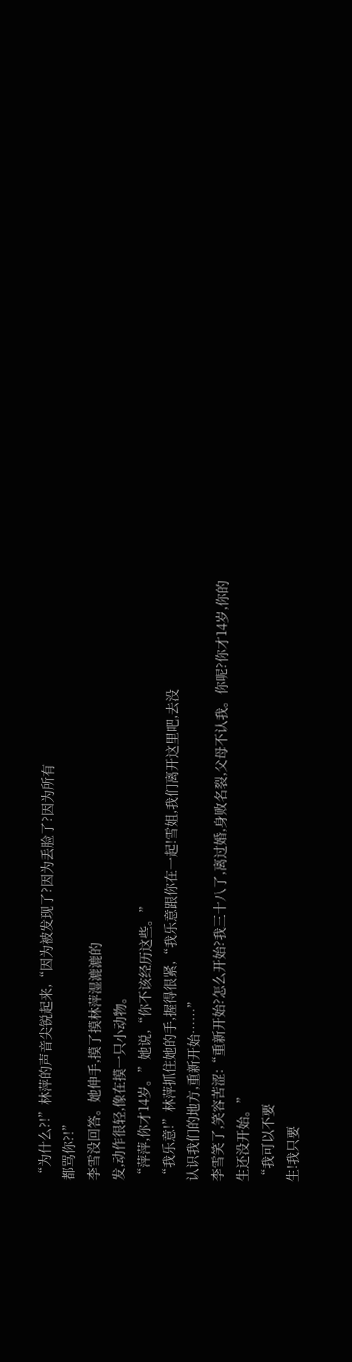“为什么?!”林萍的声音尖锐起来,“因为被发现了?因为丢脸了?因为所有
都骂你?!”
李雪没回答。她伸手,摸了摸林萍湿漉漉的
发,动作很轻,像在摸一只小动物。
“萍萍,你才14岁。”她说,“你不该经历这些。”
“我乐意!”林萍抓住她的手,握得很紧,“我乐意跟你在一起!雪姐,我们离开这里吧,去没
认识我们的地方,重新开始……”
李雪笑了,笑容苦涩:“重新开始?怎么开始?我三十八了,离过婚,身败名裂,父母不认我。你呢?你才14岁,你的
生还没开始。”
“我可以不要
生!我只要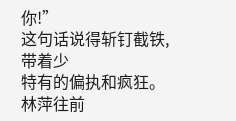你!”
这句话说得斩钉截铁,带着少
特有的偏执和疯狂。
林萍往前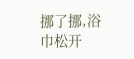挪了挪,浴巾松开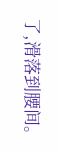了,滑落到腰间。